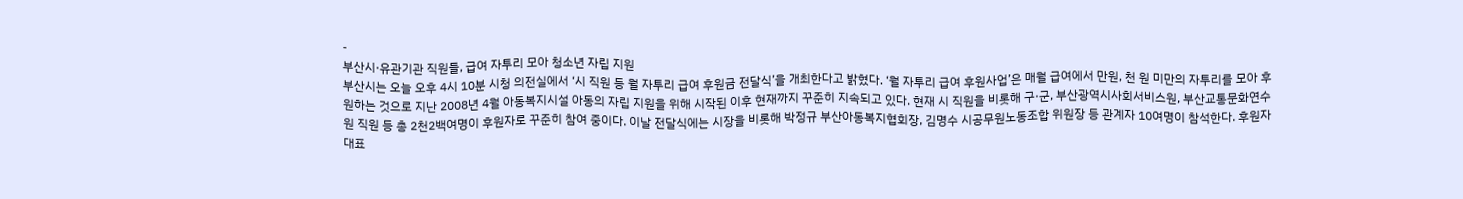-
부산시·유관기관 직원들, 급여 자투리 모아 청소년 자립 지원
부산시는 오늘 오후 4시 10분 시청 의전실에서 ‘시 직원 등 월 자투리 급여 후원금 전달식’을 개최한다고 밝혔다. ‘월 자투리 급여 후원사업’은 매월 급여에서 만원, 천 원 미만의 자투리를 모아 후원하는 것으로 지난 2008년 4월 아동복지시설 아동의 자립 지원을 위해 시작된 이후 현재까지 꾸준히 지속되고 있다. 현재 시 직원을 비롯해 구·군, 부산광역시사회서비스원, 부산교통문화연수원 직원 등 총 2천2백여명이 후원자로 꾸준히 참여 중이다. 이날 전달식에는 시장을 비롯해 박정규 부산아동복지협회장, 김명수 시공무원노동조합 위원장 등 관계자 10여명이 참석한다. 후원자대표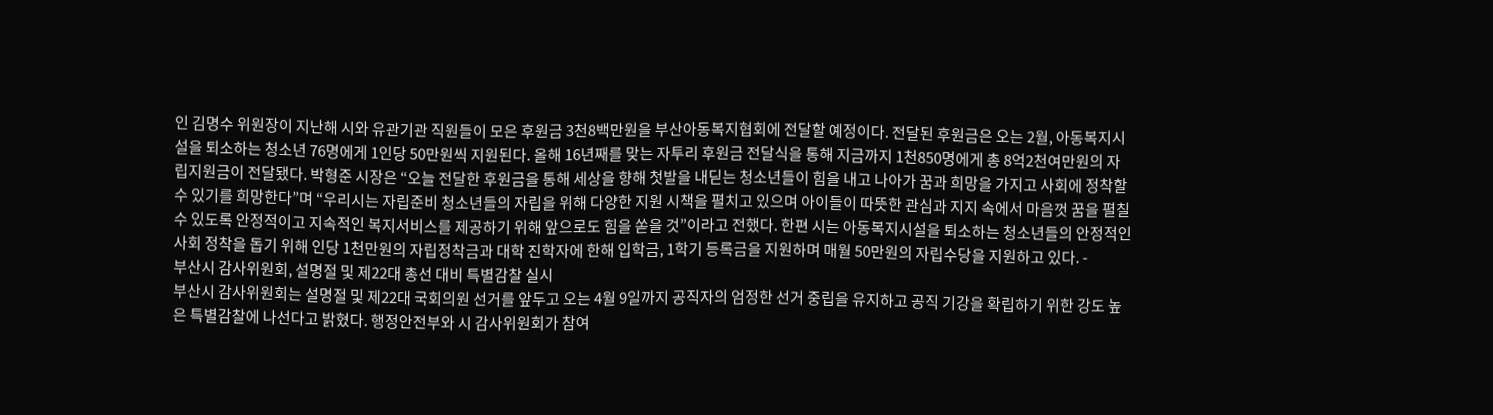인 김명수 위원장이 지난해 시와 유관기관 직원들이 모은 후원금 3천8백만원을 부산아동복지협회에 전달할 예정이다. 전달된 후원금은 오는 2월, 아동복지시설을 퇴소하는 청소년 76명에게 1인당 50만원씩 지원된다. 올해 16년째를 맞는 자투리 후원금 전달식을 통해 지금까지 1천850명에게 총 8억2천여만원의 자립지원금이 전달됐다. 박형준 시장은 “오늘 전달한 후원금을 통해 세상을 향해 첫발을 내딛는 청소년들이 힘을 내고 나아가 꿈과 희망을 가지고 사회에 정착할 수 있기를 희망한다”며 “우리시는 자립준비 청소년들의 자립을 위해 다양한 지원 시책을 펼치고 있으며 아이들이 따뜻한 관심과 지지 속에서 마음껏 꿈을 펼칠 수 있도록 안정적이고 지속적인 복지서비스를 제공하기 위해 앞으로도 힘을 쏟을 것”이라고 전했다. 한편 시는 아동복지시설을 퇴소하는 청소년들의 안정적인 사회 정착을 돕기 위해 인당 1천만원의 자립정착금과 대학 진학자에 한해 입학금, 1학기 등록금을 지원하며 매월 50만원의 자립수당을 지원하고 있다. -
부산시 감사위원회, 설명절 및 제22대 총선 대비 특별감찰 실시
부산시 감사위원회는 설명절 및 제22대 국회의원 선거를 앞두고 오는 4월 9일까지 공직자의 엄정한 선거 중립을 유지하고 공직 기강을 확립하기 위한 강도 높은 특별감찰에 나선다고 밝혔다. 행정안전부와 시 감사위원회가 참여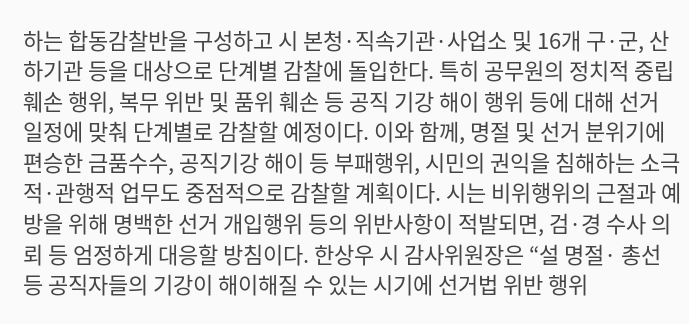하는 합동감찰반을 구성하고 시 본청·직속기관·사업소 및 16개 구·군, 산하기관 등을 대상으로 단계별 감찰에 돌입한다. 특히 공무원의 정치적 중립 훼손 행위, 복무 위반 및 품위 훼손 등 공직 기강 해이 행위 등에 대해 선거 일정에 맞춰 단계별로 감찰할 예정이다. 이와 함께, 명절 및 선거 분위기에 편승한 금품수수, 공직기강 해이 등 부패행위, 시민의 권익을 침해하는 소극적·관행적 업무도 중점적으로 감찰할 계획이다. 시는 비위행위의 근절과 예방을 위해 명백한 선거 개입행위 등의 위반사항이 적발되면, 검·경 수사 의뢰 등 엄정하게 대응할 방침이다. 한상우 시 감사위원장은 “설 명절· 총선 등 공직자들의 기강이 해이해질 수 있는 시기에 선거법 위반 행위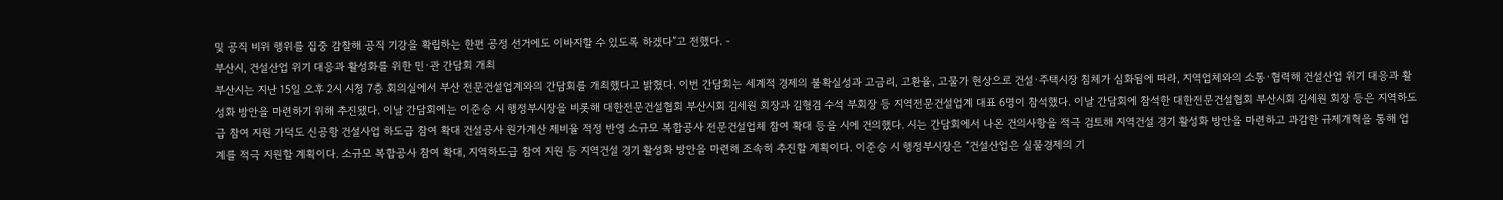및 공직 비위 행위를 집중 감찰해 공직 기강을 확립하는 한편 공정 선거에도 이바지할 수 있도록 하겠다”고 전했다. -
부산시, 건설산업 위기 대응과 활성화를 위한 민·관 간담회 개최
부산시는 지난 15일 오후 2시 시청 7층 회의실에서 부산 전문건설업계와의 간담회를 개최했다고 밝혔다. 이번 간담회는 세계적 경제의 불확실성과 고금리, 고환율, 고물가 현상으로 건설·주택시장 침체가 심화됨에 따라, 지역업체와의 소통·협력해 건설산업 위기 대응과 활성화 방안을 마련하기 위해 추진됐다. 이날 간담회에는 이준승 시 행정부시장을 비롯해 대한전문건설협회 부산시회 김세원 회장과 김형겸 수석 부회장 등 지역전문건설업계 대표 6명이 참석했다. 이날 간담회에 참석한 대한전문건설협회 부산시회 김세원 회장 등은 지역하도급 참여 지원 가덕도 신공항 건설사업 하도급 참여 확대 건설공사 원가계산 제비율 적정 반영 소규모 복합공사 전문건설업체 참여 확대 등을 시에 건의했다. 시는 간담회에서 나온 건의사항을 적극 검토해 지역건설 경기 활성화 방안을 마련하고 과감한 규제개혁을 통해 업계를 적극 지원할 계획이다. 소규모 복합공사 참여 확대, 지역하도급 참여 지원 등 지역건설 경기 활성화 방안을 마련해 조속히 추진할 계획이다. 이준승 시 행정부시장은 “건설산업은 실물경제의 기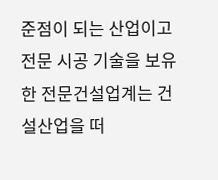준점이 되는 산업이고 전문 시공 기술을 보유한 전문건설업계는 건설산업을 떠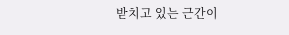받치고 있는 근간이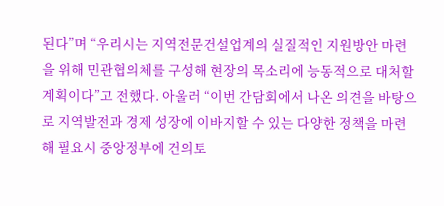된다”며 “우리시는 지역전문건설업계의 실질적인 지원방안 마련을 위해 민관협의체를 구성해 현장의 목소리에 능동적으로 대처할 계획이다”고 전했다. 아울러 “이번 간담회에서 나온 의견을 바탕으로 지역발전과 경제 성장에 이바지할 수 있는 다양한 정책을 마련해 필요시 중앙정부에 건의토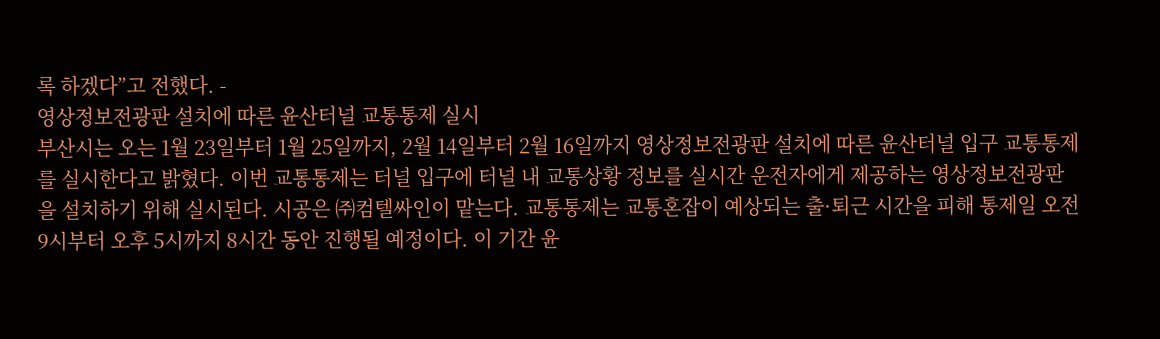록 하겠다”고 전했다. -
영상정보전광판 설치에 따른 윤산터널 교통통제 실시
부산시는 오는 1월 23일부터 1월 25일까지, 2월 14일부터 2월 16일까지 영상정보전광판 설치에 따른 윤산터널 입구 교통통제를 실시한다고 밝혔다. 이번 교통통제는 터널 입구에 터널 내 교통상황 정보를 실시간 운전자에게 제공하는 영상정보전광판을 설치하기 위해 실시된다. 시공은 ㈜컴텔싸인이 맡는다. 교통통제는 교통혼잡이 예상되는 출·퇴근 시간을 피해 통제일 오전 9시부터 오후 5시까지 8시간 동안 진행될 예정이다. 이 기간 윤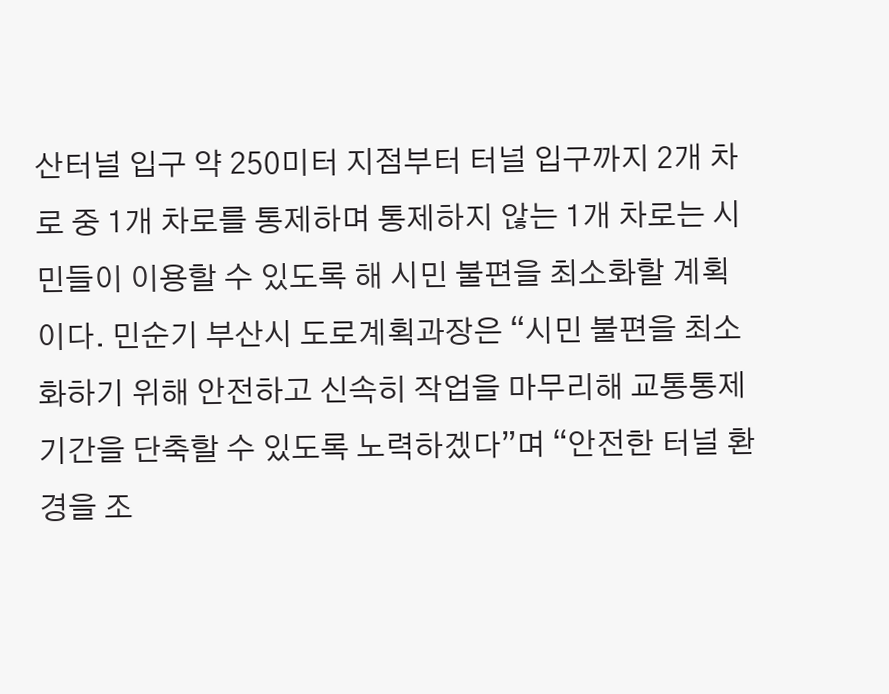산터널 입구 약 250미터 지점부터 터널 입구까지 2개 차로 중 1개 차로를 통제하며 통제하지 않는 1개 차로는 시민들이 이용할 수 있도록 해 시민 불편을 최소화할 계획이다. 민순기 부산시 도로계획과장은 “시민 불편을 최소화하기 위해 안전하고 신속히 작업을 마무리해 교통통제 기간을 단축할 수 있도록 노력하겠다”며 “안전한 터널 환경을 조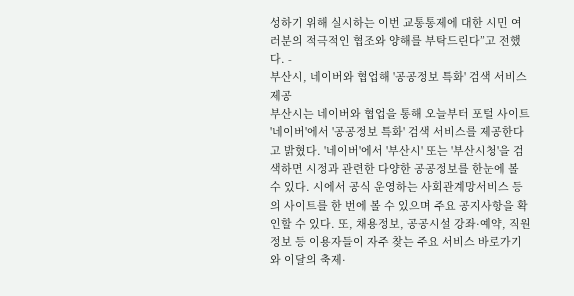성하기 위해 실시하는 이번 교통통제에 대한 시민 여러분의 적극적인 협조와 양해를 부탁드린다”고 전했다. -
부산시, 네이버와 협업해 '공공정보 특화' 검색 서비스 제공
부산시는 네이버와 협업을 통해 오늘부터 포털 사이트 '네이버'에서 '공공정보 특화' 검색 서비스를 제공한다고 밝혔다. '네이버'에서 '부산시' 또는 '부산시청'을 검색하면 시정과 관련한 다양한 공공정보를 한눈에 볼 수 있다. 시에서 공식 운영하는 사회관계망서비스 등의 사이트를 한 번에 볼 수 있으며 주요 공지사항을 확인할 수 있다. 또, 채용정보, 공공시설 강좌·예약, 직원정보 등 이용자들이 자주 찾는 주요 서비스 바로가기와 이달의 축제·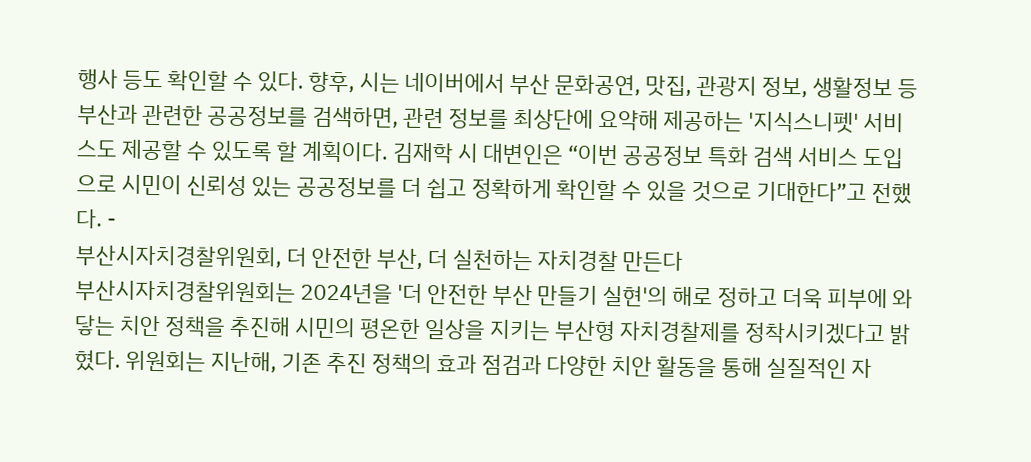행사 등도 확인할 수 있다. 향후, 시는 네이버에서 부산 문화공연, 맛집, 관광지 정보, 생활정보 등 부산과 관련한 공공정보를 검색하면, 관련 정보를 최상단에 요약해 제공하는 '지식스니펫' 서비스도 제공할 수 있도록 할 계획이다. 김재학 시 대변인은 “이번 공공정보 특화 검색 서비스 도입으로 시민이 신뢰성 있는 공공정보를 더 쉽고 정확하게 확인할 수 있을 것으로 기대한다”고 전했다. -
부산시자치경찰위원회, 더 안전한 부산, 더 실천하는 자치경찰 만든다
부산시자치경찰위원회는 2024년을 '더 안전한 부산 만들기 실현'의 해로 정하고 더욱 피부에 와닿는 치안 정책을 추진해 시민의 평온한 일상을 지키는 부산형 자치경찰제를 정착시키겠다고 밝혔다. 위원회는 지난해, 기존 추진 정책의 효과 점검과 다양한 치안 활동을 통해 실질적인 자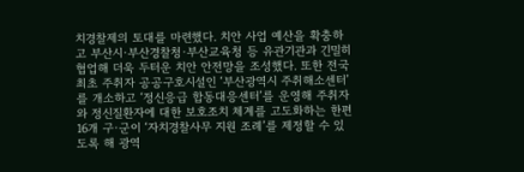치경찰제의 토대를 마련했다. 치안 사업 예산을 확충하고 부산시·부산경찰청·부산교육청 등 유관기관과 긴밀히 협업해 더욱 두터운 치안 안전망을 조성했다. 또한 전국 최초 주취자 공공구호시설인 ‘부산광역시 주취해소센터’를 개소하고 ‘정신응급 합동대응센터’를 운영해 주취자와 정신질환자에 대한 보호조치 체계를 고도화하는 한편 16개 구·군이 ‘자치경찰사무 지원 조례’를 제정할 수 있도록 해 광역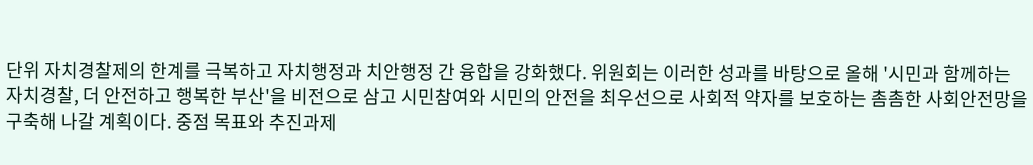단위 자치경찰제의 한계를 극복하고 자치행정과 치안행정 간 융합을 강화했다. 위원회는 이러한 성과를 바탕으로 올해 '시민과 함께하는 자치경찰, 더 안전하고 행복한 부산'을 비전으로 삼고 시민참여와 시민의 안전을 최우선으로 사회적 약자를 보호하는 촘촘한 사회안전망을 구축해 나갈 계획이다. 중점 목표와 추진과제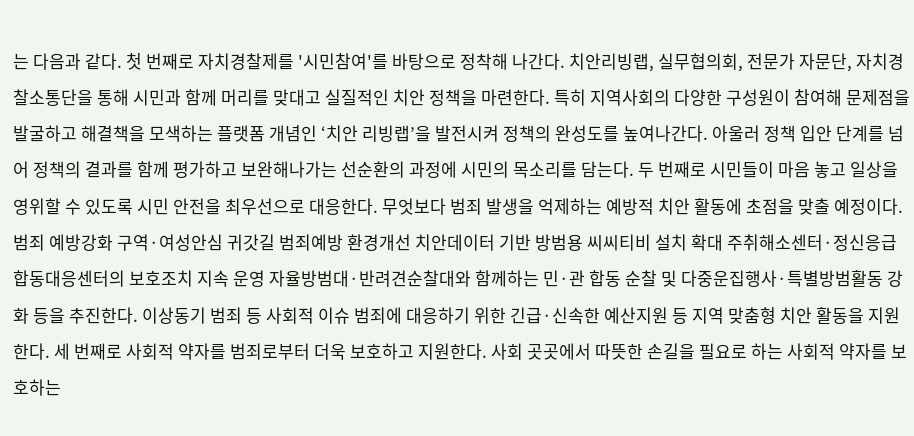는 다음과 같다. 첫 번째로 자치경찰제를 '시민참여'를 바탕으로 정착해 나간다. 치안리빙랩, 실무협의회, 전문가 자문단, 자치경찰소통단을 통해 시민과 함께 머리를 맞대고 실질적인 치안 정책을 마련한다. 특히 지역사회의 다양한 구성원이 참여해 문제점을 발굴하고 해결책을 모색하는 플랫폼 개념인 ‘치안 리빙랩’을 발전시켜 정책의 완성도를 높여나간다. 아울러 정책 입안 단계를 넘어 정책의 결과를 함께 평가하고 보완해나가는 선순환의 과정에 시민의 목소리를 담는다. 두 번째로 시민들이 마음 놓고 일상을 영위할 수 있도록 시민 안전을 최우선으로 대응한다. 무엇보다 범죄 발생을 억제하는 예방적 치안 활동에 초점을 맞출 예정이다. 범죄 예방강화 구역·여성안심 귀갓길 범죄예방 환경개선 치안데이터 기반 방범용 씨씨티비 설치 확대 주취해소센터·정신응급합동대응센터의 보호조치 지속 운영 자율방범대·반려견순찰대와 함께하는 민·관 합동 순찰 및 다중운집행사·특별방범활동 강화 등을 추진한다. 이상동기 범죄 등 사회적 이슈 범죄에 대응하기 위한 긴급·신속한 예산지원 등 지역 맞춤형 치안 활동을 지원한다. 세 번째로 사회적 약자를 범죄로부터 더욱 보호하고 지원한다. 사회 곳곳에서 따뜻한 손길을 필요로 하는 사회적 약자를 보호하는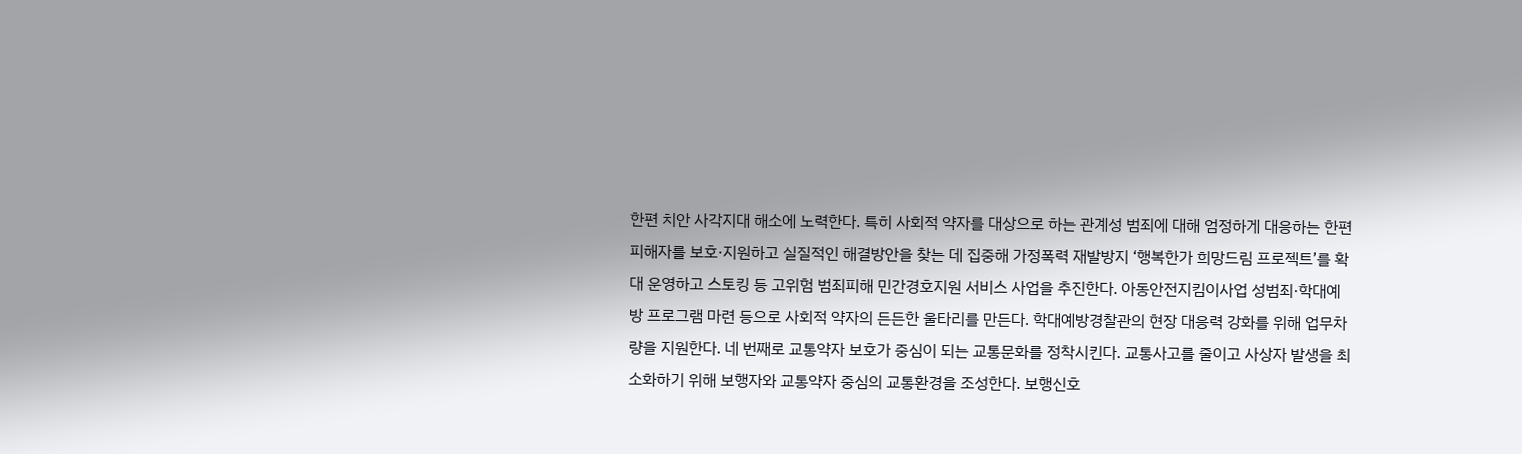한편 치안 사각지대 해소에 노력한다. 특히 사회적 약자를 대상으로 하는 관계성 범죄에 대해 엄정하게 대응하는 한편 피해자를 보호·지원하고 실질적인 해결방안을 찾는 데 집중해 가정폭력 재발방지 ‘행복한가 희망드림 프로젝트’를 확대 운영하고 스토킹 등 고위험 범죄피해 민간경호지원 서비스 사업을 추진한다. 아동안전지킴이사업 성범죄·학대예방 프로그램 마련 등으로 사회적 약자의 든든한 울타리를 만든다. 학대예방경찰관의 현장 대응력 강화를 위해 업무차량을 지원한다. 네 번째로 교통약자 보호가 중심이 되는 교통문화를 정착시킨다. 교통사고를 줄이고 사상자 발생을 최소화하기 위해 보행자와 교통약자 중심의 교통환경을 조성한다. 보행신호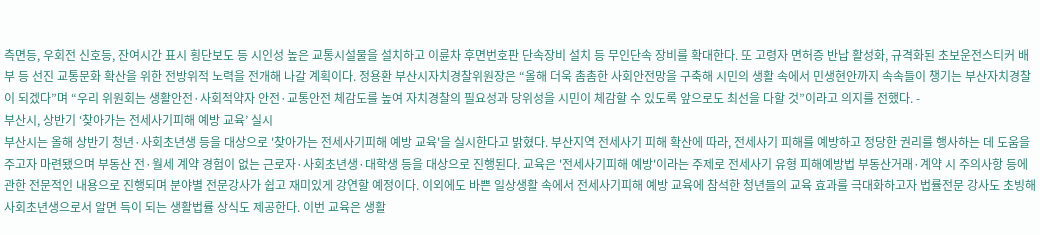측면등, 우회전 신호등, 잔여시간 표시 횡단보도 등 시인성 높은 교통시설물을 설치하고 이륜차 후면번호판 단속장비 설치 등 무인단속 장비를 확대한다. 또 고령자 면허증 반납 활성화, 규격화된 초보운전스티커 배부 등 선진 교통문화 확산을 위한 전방위적 노력을 전개해 나갈 계획이다. 정용환 부산시자치경찰위원장은 “올해 더욱 촘촘한 사회안전망을 구축해 시민의 생활 속에서 민생현안까지 속속들이 챙기는 부산자치경찰이 되겠다”며 “우리 위원회는 생활안전·사회적약자 안전·교통안전 체감도를 높여 자치경찰의 필요성과 당위성을 시민이 체감할 수 있도록 앞으로도 최선을 다할 것”이라고 의지를 전했다. -
부산시, 상반기 ‘찾아가는 전세사기피해 예방 교육’ 실시
부산시는 올해 상반기 청년·사회초년생 등을 대상으로 '찾아가는 전세사기피해 예방 교육'을 실시한다고 밝혔다. 부산지역 전세사기 피해 확산에 따라, 전세사기 피해를 예방하고 정당한 권리를 행사하는 데 도움을 주고자 마련됐으며 부동산 전·월세 계약 경험이 없는 근로자·사회초년생·대학생 등을 대상으로 진행된다. 교육은 '전세사기피해 예방'이라는 주제로 전세사기 유형 피해예방법 부동산거래·계약 시 주의사항 등에 관한 전문적인 내용으로 진행되며 분야별 전문강사가 쉽고 재미있게 강연할 예정이다. 이외에도 바쁜 일상생활 속에서 전세사기피해 예방 교육에 참석한 청년들의 교육 효과를 극대화하고자 법률전문 강사도 초빙해 사회초년생으로서 알면 득이 되는 생활법률 상식도 제공한다. 이번 교육은 생활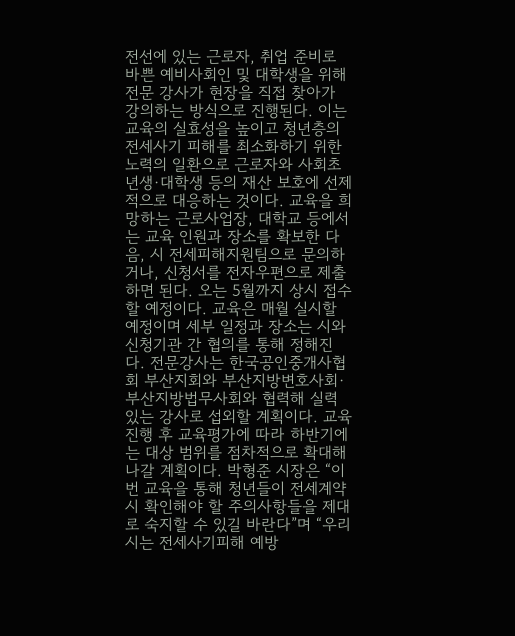전선에 있는 근로자, 취업 준비로 바쁜 예비사회인 및 대학생을 위해 전문 강사가 현장을 직접 찾아가 강의하는 방식으로 진행된다. 이는 교육의 실효성을 높이고 청년층의 전세사기 피해를 최소화하기 위한 노력의 일환으로 근로자와 사회초년생·대학생 등의 재산 보호에 선제적으로 대응하는 것이다. 교육을 희망하는 근로사업장, 대학교 등에서는 교육 인원과 장소를 확보한 다음, 시 전세피해지원팀으로 문의하거나, 신청서를 전자우편으로 제출하면 된다. 오는 5월까지 상시 접수할 예정이다. 교육은 매월 실시할 예정이며 세부 일정과 장소는 시와 신청기관 간 협의를 통해 정해진다. 전문강사는 한국공인중개사협회 부산지회와 부산지방변호사회·부산지방법무사회와 협력해 실력 있는 강사로 섭외할 계획이다. 교육 진행 후 교육평가에 따라 하반기에는 대상 범위를 점차적으로 확대해나갈 계획이다. 박형준 시장은 “이번 교육을 통해 청년들이 전세계약 시 확인해야 할 주의사항들을 제대로 숙지할 수 있길 바란다”며 “우리시는 전세사기피해 예방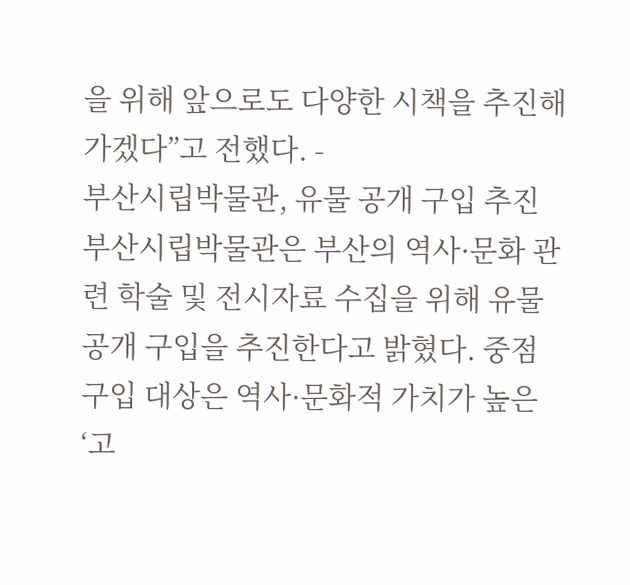을 위해 앞으로도 다양한 시책을 추진해가겠다”고 전했다. -
부산시립박물관, 유물 공개 구입 추진
부산시립박물관은 부산의 역사·문화 관련 학술 및 전시자료 수집을 위해 유물 공개 구입을 추진한다고 밝혔다. 중점 구입 대상은 역사·문화적 가치가 높은 ‘고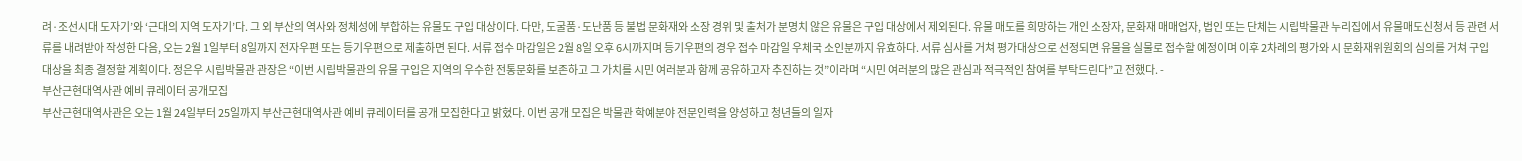려·조선시대 도자기’와 ‘근대의 지역 도자기’다. 그 외 부산의 역사와 정체성에 부합하는 유물도 구입 대상이다. 다만, 도굴품·도난품 등 불법 문화재와 소장 경위 및 출처가 분명치 않은 유물은 구입 대상에서 제외된다. 유물 매도를 희망하는 개인 소장자, 문화재 매매업자, 법인 또는 단체는 시립박물관 누리집에서 유물매도신청서 등 관련 서류를 내려받아 작성한 다음, 오는 2월 1일부터 8일까지 전자우편 또는 등기우편으로 제출하면 된다. 서류 접수 마감일은 2월 8일 오후 6시까지며 등기우편의 경우 접수 마감일 우체국 소인분까지 유효하다. 서류 심사를 거쳐 평가대상으로 선정되면 유물을 실물로 접수할 예정이며 이후 2차례의 평가와 시 문화재위원회의 심의를 거쳐 구입 대상을 최종 결정할 계획이다. 정은우 시립박물관 관장은 “이번 시립박물관의 유물 구입은 지역의 우수한 전통문화를 보존하고 그 가치를 시민 여러분과 함께 공유하고자 추진하는 것”이라며 “시민 여러분의 많은 관심과 적극적인 참여를 부탁드린다”고 전했다. -
부산근현대역사관 예비 큐레이터 공개모집
부산근현대역사관은 오는 1월 24일부터 25일까지 부산근현대역사관 예비 큐레이터를 공개 모집한다고 밝혔다. 이번 공개 모집은 박물관 학예분야 전문인력을 양성하고 청년들의 일자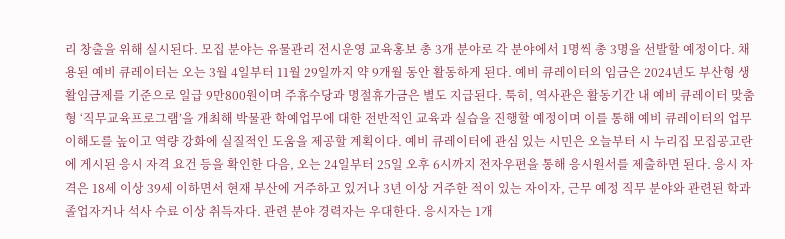리 창출을 위해 실시된다. 모집 분야는 유물관리 전시운영 교육홍보 총 3개 분야로 각 분야에서 1명씩 총 3명을 선발할 예정이다. 채용된 예비 큐레이터는 오는 3월 4일부터 11월 29일까지 약 9개월 동안 활동하게 된다. 예비 큐레이터의 임금은 2024년도 부산형 생활임금제를 기준으로 일급 9만800원이며 주휴수당과 명절휴가금은 별도 지급된다. 툭히, 역사관은 활동기간 내 예비 큐레이터 맞춤형 ‘직무교육프로그램’을 개최해 박물관 학예업무에 대한 전반적인 교육과 실습을 진행할 예정이며 이를 통해 예비 큐레이터의 업무 이해도를 높이고 역량 강화에 실질적인 도움을 제공할 계획이다. 예비 큐레이터에 관심 있는 시민은 오늘부터 시 누리집 모집공고란에 게시된 응시 자격 요건 등을 확인한 다음, 오는 24일부터 25일 오후 6시까지 전자우편을 통해 응시원서를 제출하면 된다. 응시 자격은 18세 이상 39세 이하면서 현재 부산에 거주하고 있거나 3년 이상 거주한 적이 있는 자이자, 근무 예정 직무 분야와 관련된 학과 졸업자거나 석사 수료 이상 취득자다. 관련 분야 경력자는 우대한다. 응시자는 1개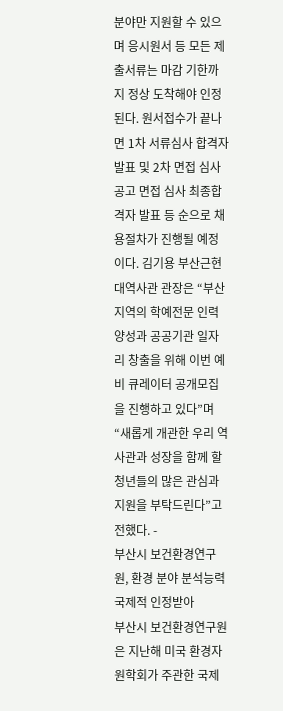분야만 지원할 수 있으며 응시원서 등 모든 제출서류는 마감 기한까지 정상 도착해야 인정된다. 원서접수가 끝나면 1차 서류심사 합격자 발표 및 2차 면접 심사 공고 면접 심사 최종합격자 발표 등 순으로 채용절차가 진행될 예정이다. 김기용 부산근현대역사관 관장은 “부산지역의 학예전문 인력 양성과 공공기관 일자리 창출을 위해 이번 예비 큐레이터 공개모집을 진행하고 있다”며 “새롭게 개관한 우리 역사관과 성장을 함께 할 청년들의 많은 관심과 지원을 부탁드린다”고 전했다. -
부산시 보건환경연구원, 환경 분야 분석능력 국제적 인정받아
부산시 보건환경연구원은 지난해 미국 환경자원학회가 주관한 국제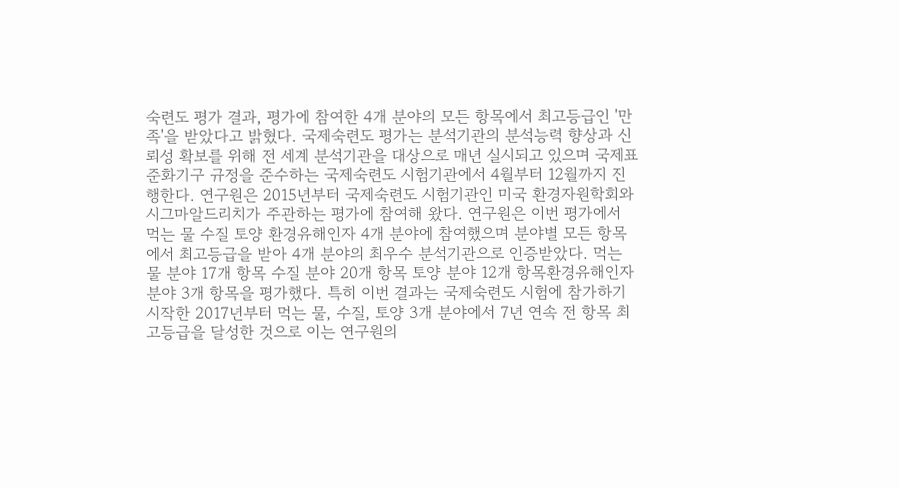숙련도 평가 결과, 평가에 참여한 4개 분야의 모든 항목에서 최고등급인 '만족'을 받았다고 밝혔다. 국제숙련도 평가는 분석기관의 분석능력 향상과 신뢰성 확보를 위해 전 세계 분석기관을 대상으로 매년 실시되고 있으며 국제표준화기구 규정을 준수하는 국제숙련도 시험기관에서 4월부터 12월까지 진행한다. 연구원은 2015년부터 국제숙련도 시험기관인 미국 환경자원학회와 시그마알드리치가 주관하는 평가에 참여해 왔다. 연구원은 이번 평가에서 먹는 물 수질 토양 환경유해인자 4개 분야에 참여했으며 분야별 모든 항목에서 최고등급을 받아 4개 분야의 최우수 분석기관으로 인증받았다. 먹는 물 분야 17개 항목 수질 분야 20개 항목 토양 분야 12개 항목환경유해인자 분야 3개 항목을 평가했다. 특히 이번 결과는 국제숙련도 시험에 참가하기 시작한 2017년부터 먹는 물, 수질, 토양 3개 분야에서 7년 연속 전 항목 최고등급을 달성한 것으로 이는 연구원의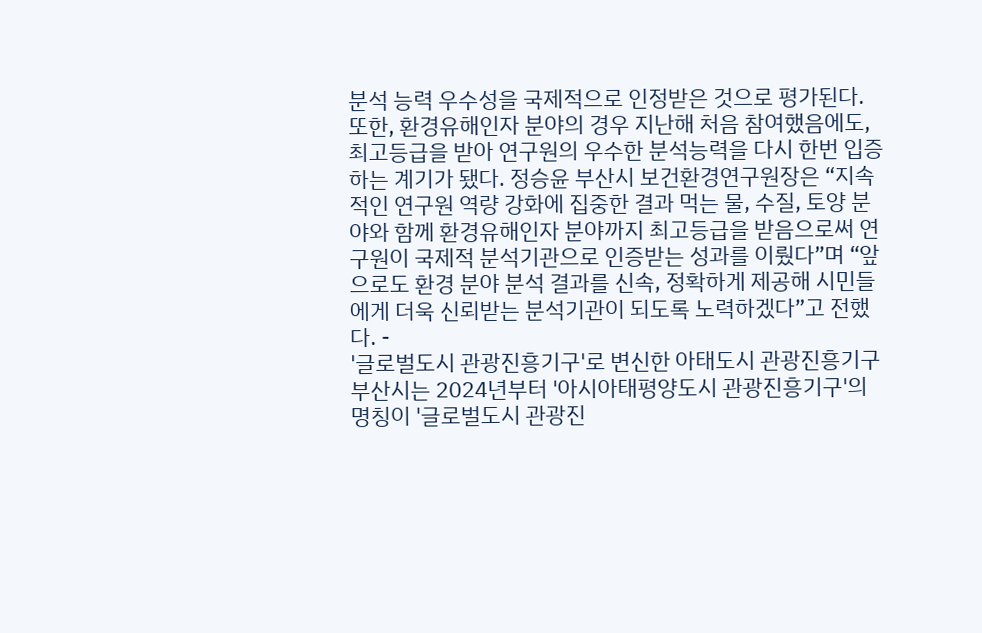분석 능력 우수성을 국제적으로 인정받은 것으로 평가된다. 또한, 환경유해인자 분야의 경우 지난해 처음 참여했음에도, 최고등급을 받아 연구원의 우수한 분석능력을 다시 한번 입증하는 계기가 됐다. 정승윤 부산시 보건환경연구원장은 “지속적인 연구원 역량 강화에 집중한 결과 먹는 물, 수질, 토양 분야와 함께 환경유해인자 분야까지 최고등급을 받음으로써 연구원이 국제적 분석기관으로 인증받는 성과를 이뤘다”며 “앞으로도 환경 분야 분석 결과를 신속, 정확하게 제공해 시민들에게 더욱 신뢰받는 분석기관이 되도록 노력하겠다”고 전했다. -
'글로벌도시 관광진흥기구'로 변신한 아태도시 관광진흥기구
부산시는 2024년부터 '아시아태평양도시 관광진흥기구'의 명칭이 '글로벌도시 관광진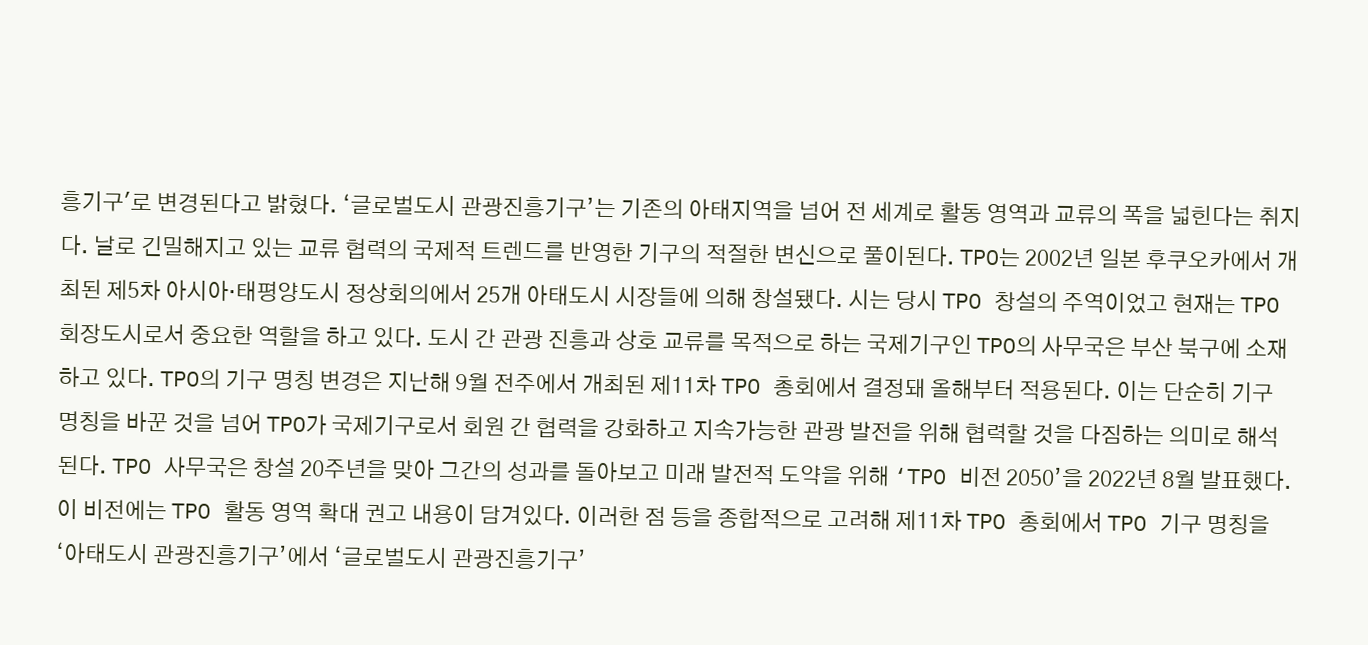흥기구'로 변경된다고 밝혔다. ‘글로벌도시 관광진흥기구’는 기존의 아태지역을 넘어 전 세계로 활동 영역과 교류의 폭을 넓힌다는 취지다. 날로 긴밀해지고 있는 교류 협력의 국제적 트렌드를 반영한 기구의 적절한 변신으로 풀이된다. TPO는 2002년 일본 후쿠오카에서 개최된 제5차 아시아·태평양도시 정상회의에서 25개 아태도시 시장들에 의해 창설됐다. 시는 당시 TPO 창설의 주역이었고 현재는 TPO 회장도시로서 중요한 역할을 하고 있다. 도시 간 관광 진흥과 상호 교류를 목적으로 하는 국제기구인 TPO의 사무국은 부산 북구에 소재하고 있다. TPO의 기구 명칭 변경은 지난해 9월 전주에서 개최된 제11차 TPO 총회에서 결정돼 올해부터 적용된다. 이는 단순히 기구 명칭을 바꾼 것을 넘어 TPO가 국제기구로서 회원 간 협력을 강화하고 지속가능한 관광 발전을 위해 협력할 것을 다짐하는 의미로 해석된다. TPO 사무국은 창설 20주년을 맞아 그간의 성과를 돌아보고 미래 발전적 도약을 위해 ‘TPO 비전 2050’을 2022년 8월 발표했다. 이 비전에는 TPO 활동 영역 확대 권고 내용이 담겨있다. 이러한 점 등을 종합적으로 고려해 제11차 TPO 총회에서 TPO 기구 명칭을 ‘아태도시 관광진흥기구’에서 ‘글로벌도시 관광진흥기구’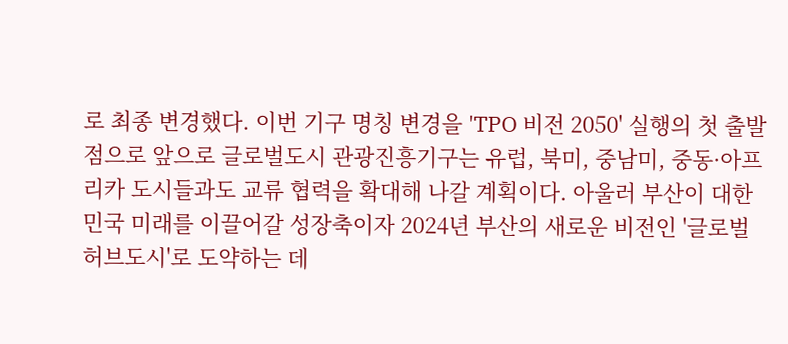로 최종 변경했다. 이번 기구 명칭 변경을 'TPO 비전 2050' 실행의 첫 출발점으로 앞으로 글로벌도시 관광진흥기구는 유럽, 북미, 중남미, 중동·아프리카 도시들과도 교류 협력을 확대해 나갈 계획이다. 아울러 부산이 대한민국 미래를 이끌어갈 성장축이자 2024년 부산의 새로운 비전인 '글로벌 허브도시'로 도약하는 데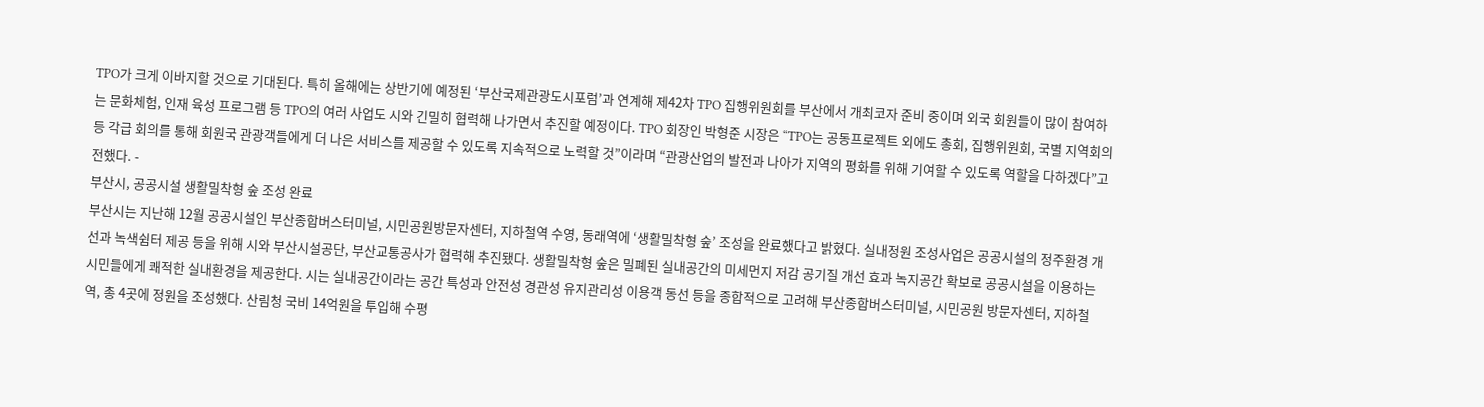TPO가 크게 이바지할 것으로 기대된다. 특히 올해에는 상반기에 예정된 ‘부산국제관광도시포럼’과 연계해 제42차 TPO 집행위원회를 부산에서 개최코자 준비 중이며 외국 회원들이 많이 참여하는 문화체험, 인재 육성 프로그램 등 TPO의 여러 사업도 시와 긴밀히 협력해 나가면서 추진할 예정이다. TPO 회장인 박형준 시장은 “TPO는 공동프로젝트 외에도 총회, 집행위원회, 국별 지역회의 등 각급 회의를 통해 회원국 관광객들에게 더 나은 서비스를 제공할 수 있도록 지속적으로 노력할 것”이라며 “관광산업의 발전과 나아가 지역의 평화를 위해 기여할 수 있도록 역할을 다하겠다”고 전했다. -
부산시, 공공시설 생활밀착형 숲 조성 완료
부산시는 지난해 12월 공공시설인 부산종합버스터미널, 시민공원방문자센터, 지하철역 수영, 동래역에 ‘생활밀착형 숲’ 조성을 완료했다고 밝혔다. 실내정원 조성사업은 공공시설의 정주환경 개선과 녹색쉼터 제공 등을 위해 시와 부산시설공단, 부산교통공사가 협력해 추진됐다. 생활밀착형 숲은 밀폐된 실내공간의 미세먼지 저감 공기질 개선 효과 녹지공간 확보로 공공시설을 이용하는 시민들에게 쾌적한 실내환경을 제공한다. 시는 실내공간이라는 공간 특성과 안전성 경관성 유지관리성 이용객 동선 등을 종합적으로 고려해 부산종합버스터미널, 시민공원 방문자센터, 지하철역, 총 4곳에 정원을 조성했다. 산림청 국비 14억원을 투입해 수평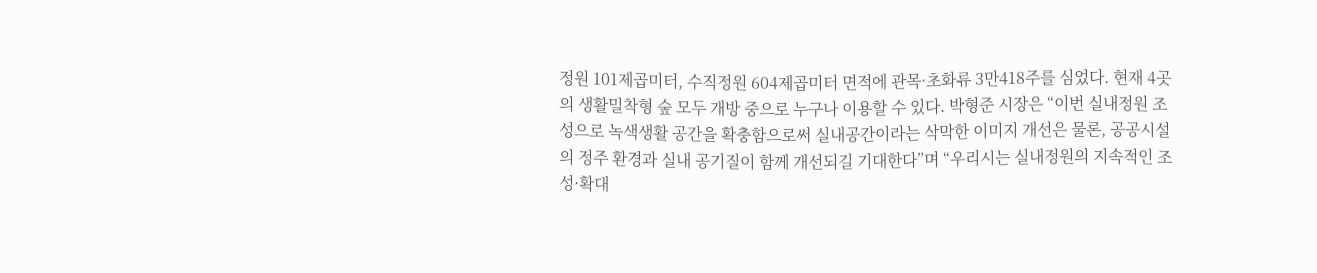정원 101제곱미터, 수직정원 604제곱미터 면적에 관목·초화류 3만418주를 심었다. 현재 4곳의 생활밀착형 숲 모두 개방 중으로 누구나 이용할 수 있다. 박형준 시장은 “이번 실내정원 조성으로 녹색생활 공간을 확충함으로써 실내공간이라는 삭막한 이미지 개선은 물론, 공공시설의 정주 환경과 실내 공기질이 함께 개선되길 기대한다”며 “우리시는 실내정원의 지속적인 조성·확대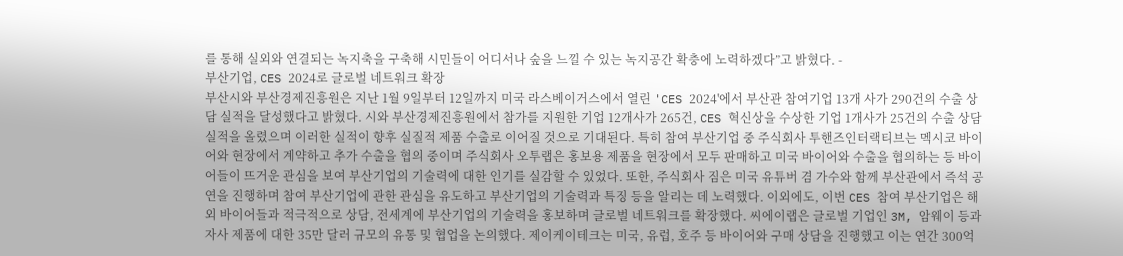를 통해 실외와 연결되는 녹지축을 구축해 시민들이 어디서나 숲을 느낄 수 있는 녹지공간 확충에 노력하겠다”고 밝혔다. -
부산기업, CES 2024로 글로벌 네트워크 확장
부산시와 부산경제진흥원은 지난 1월 9일부터 12일까지 미국 라스베이거스에서 열린 'CES 2024'에서 부산관 참여기업 13개 사가 290건의 수출 상담 실적을 달성했다고 밝혔다. 시와 부산경제진흥원에서 참가를 지원한 기업 12개사가 265건, CES 혁신상을 수상한 기업 1개사가 25건의 수출 상담 실적을 올렸으며 이러한 실적이 향후 실질적 제품 수출로 이어질 것으로 기대된다. 특히 참여 부산기업 중 주식회사 투핸즈인터랙티브는 멕시코 바이어와 현장에서 계약하고 추가 수출을 협의 중이며 주식회사 오투랩은 홍보용 제품을 현장에서 모두 판매하고 미국 바이어와 수출을 협의하는 등 바이어들이 뜨거운 관심을 보여 부산기업의 기술력에 대한 인기를 실감할 수 있었다. 또한, 주식회사 짐은 미국 유튜버 겸 가수와 함께 부산관에서 즉석 공연을 진행하며 참여 부산기업에 관한 관심을 유도하고 부산기업의 기술력과 특징 등을 알리는 데 노력했다. 이외에도, 이번 CES 참여 부산기업은 해외 바이어들과 적극적으로 상담, 전세계에 부산기업의 기술력을 홍보하며 글로벌 네트워크를 확장했다. 씨에이랩은 글로벌 기업인 3M, 암웨이 등과 자사 제품에 대한 35만 달러 규모의 유통 및 협업을 논의했다. 제이케이테크는 미국, 유럽, 호주 등 바이어와 구매 상담을 진행했고 이는 연간 300억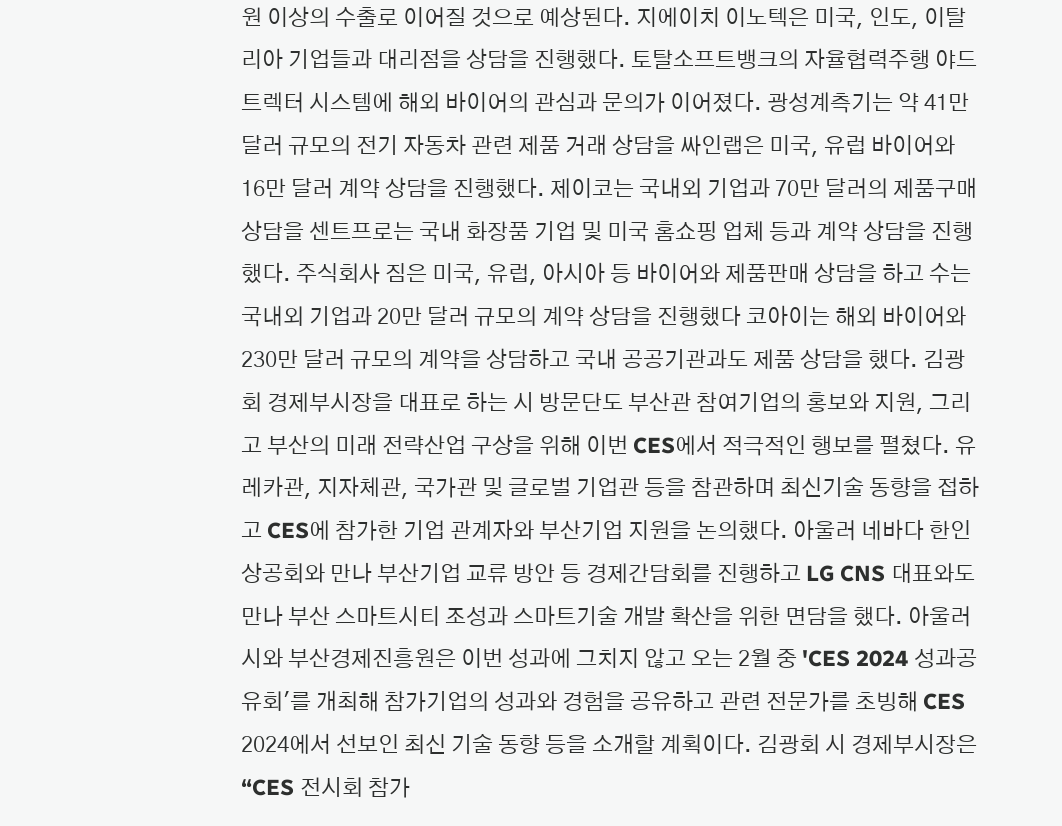원 이상의 수출로 이어질 것으로 예상된다. 지에이치 이노텍은 미국, 인도, 이탈리아 기업들과 대리점을 상담을 진행했다. 토탈소프트뱅크의 자율협력주행 야드트렉터 시스템에 해외 바이어의 관심과 문의가 이어졌다. 광성계측기는 약 41만 달러 규모의 전기 자동차 관련 제품 거래 상담을 싸인랩은 미국, 유럽 바이어와 16만 달러 계약 상담을 진행했다. 제이코는 국내외 기업과 70만 달러의 제품구매 상담을 센트프로는 국내 화장품 기업 및 미국 홈쇼핑 업체 등과 계약 상담을 진행했다. 주식회사 짐은 미국, 유럽, 아시아 등 바이어와 제품판매 상담을 하고 수는 국내외 기업과 20만 달러 규모의 계약 상담을 진행했다 코아이는 해외 바이어와 230만 달러 규모의 계약을 상담하고 국내 공공기관과도 제품 상담을 했다. 김광회 경제부시장을 대표로 하는 시 방문단도 부산관 참여기업의 홍보와 지원, 그리고 부산의 미래 전략산업 구상을 위해 이번 CES에서 적극적인 행보를 펼쳤다. 유레카관, 지자체관, 국가관 및 글로벌 기업관 등을 참관하며 최신기술 동향을 접하고 CES에 참가한 기업 관계자와 부산기업 지원을 논의했다. 아울러 네바다 한인상공회와 만나 부산기업 교류 방안 등 경제간담회를 진행하고 LG CNS 대표와도 만나 부산 스마트시티 조성과 스마트기술 개발 확산을 위한 면담을 했다. 아울러 시와 부산경제진흥원은 이번 성과에 그치지 않고 오는 2월 중 'CES 2024 성과공유회'를 개최해 참가기업의 성과와 경험을 공유하고 관련 전문가를 초빙해 CES 2024에서 선보인 최신 기술 동향 등을 소개할 계획이다. 김광회 시 경제부시장은 “CES 전시회 참가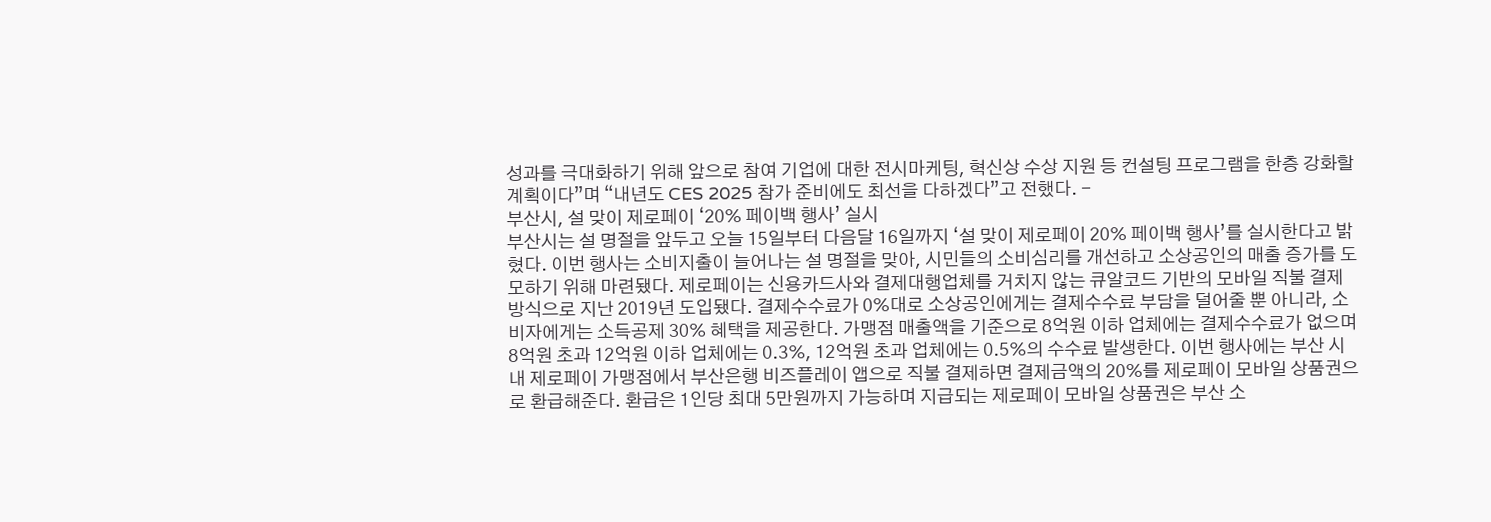성과를 극대화하기 위해 앞으로 참여 기업에 대한 전시마케팅, 혁신상 수상 지원 등 컨설팅 프로그램을 한층 강화할 계획이다”며 “내년도 CES 2025 참가 준비에도 최선을 다하겠다”고 전했다. -
부산시, 설 맞이 제로페이 ‘20% 페이백 행사’ 실시
부산시는 설 명절을 앞두고 오늘 15일부터 다음달 16일까지 ‘설 맞이 제로페이 20% 페이백 행사’를 실시한다고 밝혔다. 이번 행사는 소비지출이 늘어나는 설 명절을 맞아, 시민들의 소비심리를 개선하고 소상공인의 매출 증가를 도모하기 위해 마련됐다. 제로페이는 신용카드사와 결제대행업체를 거치지 않는 큐알코드 기반의 모바일 직불 결제 방식으로 지난 2019년 도입됐다. 결제수수료가 0%대로 소상공인에게는 결제수수료 부담을 덜어줄 뿐 아니라, 소비자에게는 소득공제 30% 혜택을 제공한다. 가맹점 매출액을 기준으로 8억원 이하 업체에는 결제수수료가 없으며 8억원 초과 12억원 이하 업체에는 0.3%, 12억원 초과 업체에는 0.5%의 수수료 발생한다. 이번 행사에는 부산 시내 제로페이 가맹점에서 부산은행 비즈플레이 앱으로 직불 결제하면 결제금액의 20%를 제로페이 모바일 상품권으로 환급해준다. 환급은 1인당 최대 5만원까지 가능하며 지급되는 제로페이 모바일 상품권은 부산 소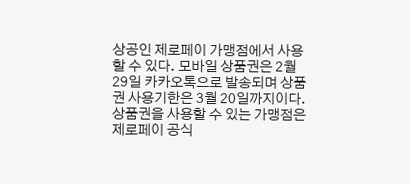상공인 제로페이 가맹점에서 사용할 수 있다. 모바일 상품권은 2월 29일 카카오톡으로 발송되며 상품권 사용기한은 3월 20일까지이다. 상품권을 사용할 수 있는 가맹점은 제로페이 공식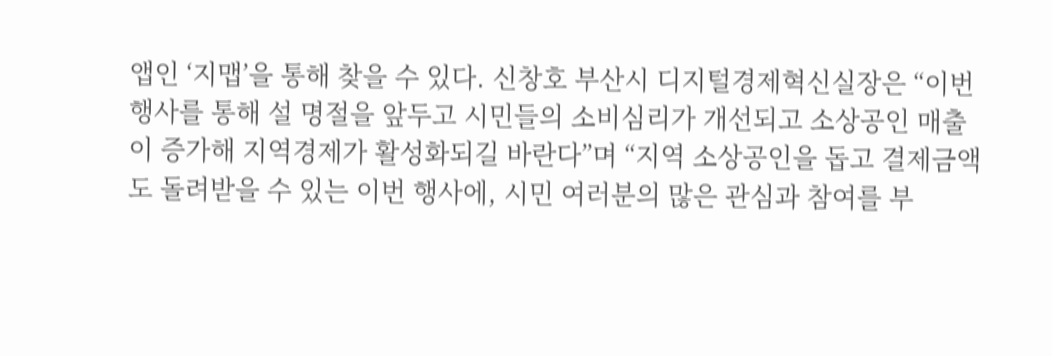앱인 ‘지맵’을 통해 찾을 수 있다. 신창호 부산시 디지털경제혁신실장은 “이번 행사를 통해 설 명절을 앞두고 시민들의 소비심리가 개선되고 소상공인 매출이 증가해 지역경제가 활성화되길 바란다”며 “지역 소상공인을 돕고 결제금액도 돌려받을 수 있는 이번 행사에, 시민 여러분의 많은 관심과 참여를 부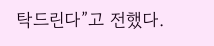탁드린다”고 전했다.